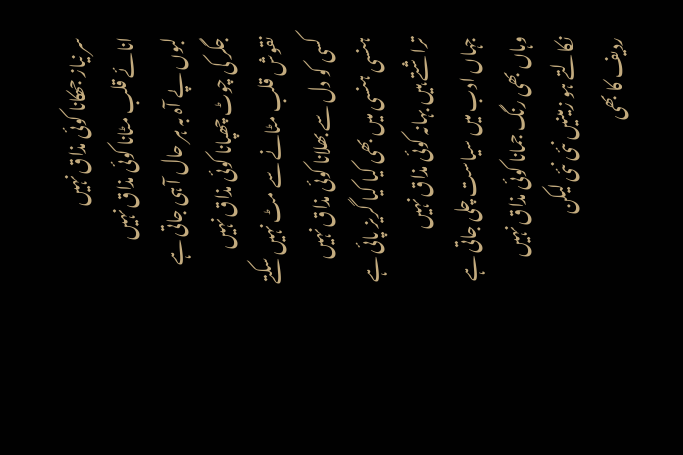سر نیاز جھکانا کوئی مذاق نہیں
انائے قلب مٹانا کوئی مذاق نہیں
لبوں پے آہ بہ ہر حال آ ہی جاتی ہے
جگر کی چوٹ چھپانا کوئی مذاق نہیں
نقوش قلب مٹانے سے مٹ نہیں سکتے
کسی کو دل سے بھلانا کوئی مذاق نہیں
ہنسی ہنسی میں بھی کیا کیا گریز پائی ہے
تراشتے ہیں بہانہ کوئی مذاق نہیں
جہاں ادب میں سیاست چلی جاتی ہے
وہاں بھی رنگ جمانا کوئی مذاق نہیں
نکالتے ہو زمینیں نئی نئی لیکن
ردیف کا بھی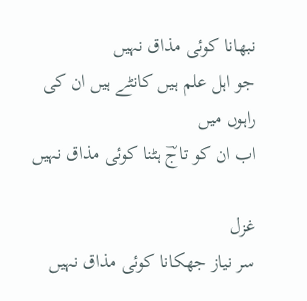نبھانا کوئی مذاق نہیں
جو اہل علم ہیں کانٹے ہیں ان کی راہوں میں
اب ان کو تاجؔ ہٹنا کوئی مذاق نہیں

غزل
سر نیاز جھکانا کوئی مذاق نہیں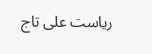ریاست علی تاج